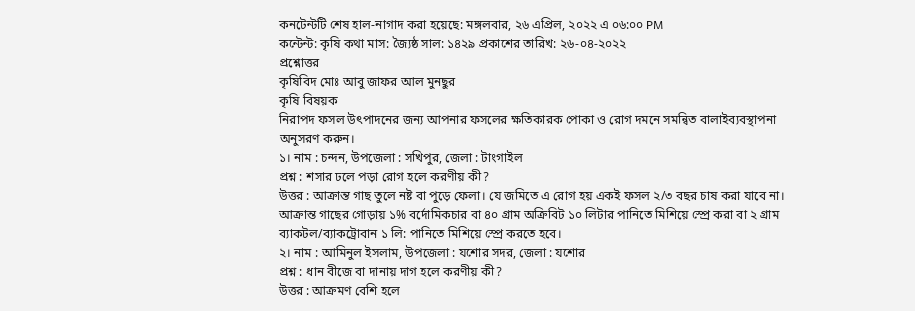কনটেন্টটি শেষ হাল-নাগাদ করা হয়েছে: মঙ্গলবার, ২৬ এপ্রিল, ২০২২ এ ০৬:০০ PM
কন্টেন্ট: কৃষি কথা মাস: জ্যৈষ্ঠ সাল: ১৪২৯ প্রকাশের তারিখ: ২৬-০৪-২০২২
প্রশ্নোত্তর
কৃষিবিদ মোঃ আবু জাফর আল মুনছুর
কৃষি বিষয়ক
নিরাপদ ফসল উৎপাদনের জন্য আপনার ফসলের ক্ষতিকারক পোকা ও রোগ দমনে সমন্বিত বালাইব্যবস্থাপনা অনুসরণ করুন।
১। নাম : চন্দন, উপজেলা : সখিপুর, জেলা : টাংগাইল
প্রশ্ন : শসার ঢলে পড়া রোগ হলে করণীয় কী?
উত্তর : আক্রান্ত গাছ তুলে নষ্ট বা পুড়ে ফেলা। যে জমিতে এ রোগ হয় একই ফসল ২/৩ বছর চাষ করা যাবে না। আক্রান্ত গাছের গোড়ায় ১% বর্দোমিকচার বা ৪০ গ্রাম অক্রিবিট ১০ লিটার পানিতে মিশিয়ে স্প্রে করা বা ২ গ্রাম ব্যাকটল/ব্যাকট্রোবান ১ লি: পানিতে মিশিয়ে স্প্রে করতে হবে।
২। নাম : আমিনুল ইসলাম, উপজেলা : যশোর সদর, জেলা : যশোর
প্রশ্ন : ধান বীজে বা দানায় দাগ হলে করণীয় কী?
উত্তর : আক্রমণ বেশি হলে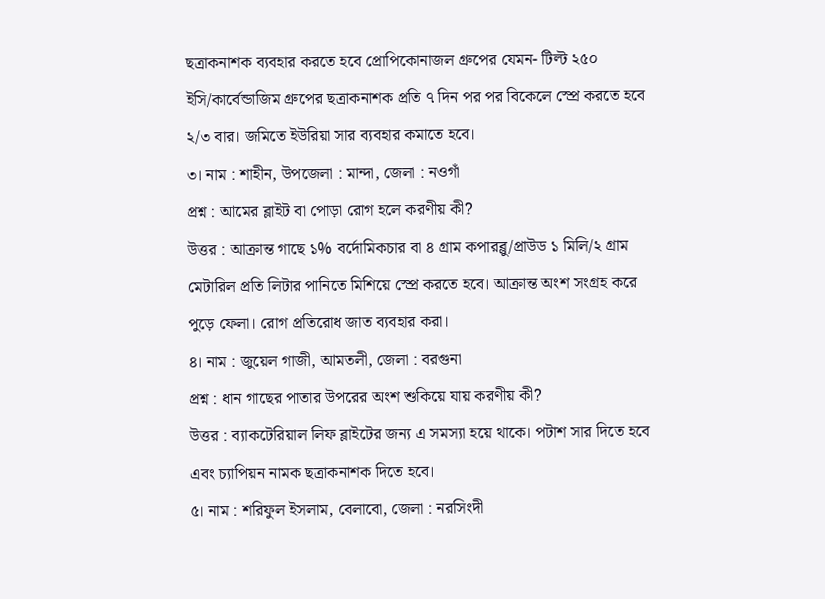ছত্রাকনাশক ব্যবহার করতে হবে প্রোপিকোনাজল গ্রুপের যেমন- টিল্ট ২৫০ ইসি/কার্বেন্ডাজিম গ্রুপের ছত্রাকনাশক প্রতি ৭ দিন পর পর বিকেলে স্প্রে করতে হবে ২/৩ বার। জমিতে ইউরিয়া সার ব্যবহার কমাতে হবে।
৩। নাম : শাহীন, উপজেলা : মান্দা, জেলা : নওগাঁ
প্রশ্ন : আমের ব্লাইট বা পোড়া রোগ হলে করণীয় কী?
উত্তর : আক্রান্ত গাছে ১% বর্দোমিকচার বা ৪ গ্রাম কপারব্লু/প্রাউড ১ মিলি/২ গ্রাম মেটারিল প্রতি লিটার পানিতে মিশিয়ে স্প্রে করতে হবে। আক্রান্ত অংশ সংগ্রহ করে পুড়ে ফেলা। রোগ প্রতিরোধ জাত ব্যবহার করা।
৪। নাম : জুয়েল গাজী, আমতলী, জেলা : বরগুনা
প্রশ্ন : ধান গাছের পাতার উপরের অংশ শুকিয়ে যায় করণীয় কী?
উত্তর : ব্যাকটেরিয়াল লিফ ব্লাইটের জন্য এ সমস্যা হয়ে থাকে। পটাশ সার দিতে হবে এবং চ্যাপিয়ন নামক ছত্রাকনাশক দিতে হবে।
৫। নাম : শরিফুল ইসলাম, বেলাবো, জেলা : নরসিংদী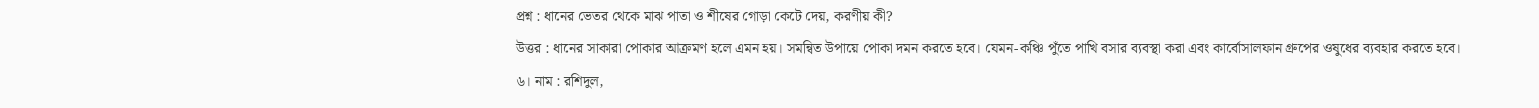প্রশ্ন : ধানের ভেতর থেকে মাঝ পাতা ও শীষের গোড়া কেটে দেয়, করণীয় কী?
উত্তর : ধানের সাকারা পোকার আক্রমণ হলে এমন হয়। সমন্বিত উপায়ে পোকা দমন করতে হবে। যেমন-কঞ্চি পুঁতে পাখি বসার ব্যবস্থা করা এবং কার্বোসালফান গ্রুপের ওষুধের ব্যবহার করতে হবে।
৬। নাম : রশিদুল,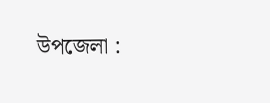উপজেলা :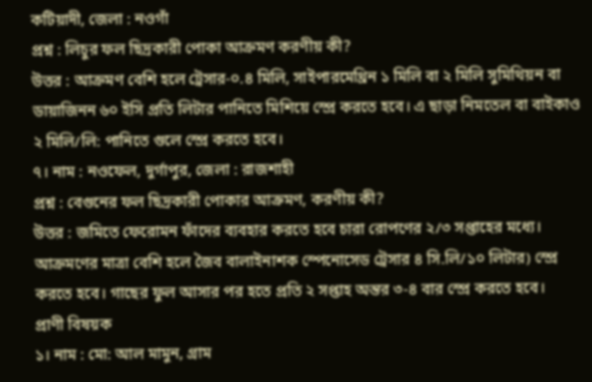কটিয়াদী, জেলা : নওগাঁ
প্রশ্ন : লিচুর ফল ছিদ্রকারী পোকা আক্রমণ করণীয় কী?
উত্তর : আক্রমণ বেশি হলে ট্রেসার-০.৪ মিলি, সাইপারমেথ্রিন ১ মিলি বা ২ মিলি সুমিথিয়ন বা ডায়াজিনন ৬০ ইসি প্রতি লিটার পানিতে মিশিয়ে স্প্রে করতে হবে। এ ছাড়া নিমতেল বা বাইকাও ২ মিলি/লি: পানিতে গুলে স্প্রে করতে হবে।
৭। নাম : নওফেল, দুর্গাপুর, জেলা : রাজশাহী
প্রশ্ন : বেগুনের ফল ছিদ্রকারী পোকার আক্রমণ, করণীয় কী?
উত্তর : জমিতে ফেরোমন ফাঁদের ব্যবহার করতে হবে চারা রোপণের ২/৩ সপ্তাহের মধ্যে। আক্রমণের মাত্রা বেশি হলে জৈব বালাইনাশক স্পেনোসেড ট্রেসার ৪ সি.লি/১০ লিটার) স্প্রে করতে হবে। গাছের ফুল আসার পর হতে প্রতি ২ সপ্তাহ অন্তর ৩-৪ বার স্প্রে করতে হবে।
প্রাণী বিষয়ক
১। নাম : মো: আল মামুন, গ্রাম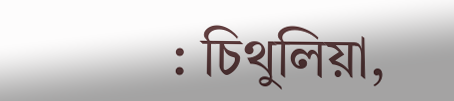: চিথুলিয়া,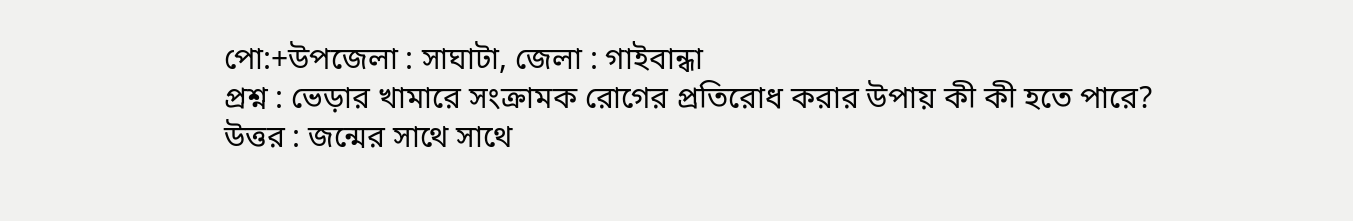পো:+উপজেলা : সাঘাটা, জেলা : গাইবান্ধা
প্রশ্ন : ভেড়ার খামারে সংক্রামক রোগের প্রতিরোধ করার উপায় কী কী হতে পারে?
উত্তর : জন্মের সাথে সাথে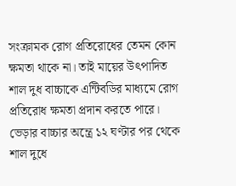সংক্রামক রোগ প্রতিরোধের তেমন কোন ক্ষমতা থাকে না। তাই মায়ের উৎপাদিত শাল দুধ বাচ্চাকে এন্টিবডির মাধ্যমে রোগ প্রতিরোধ ক্ষমতা প্রদান করতে পারে। ভেড়ার বাচ্চার অন্ত্রে ১২ ঘণ্টার পর থেকে শাল দুধে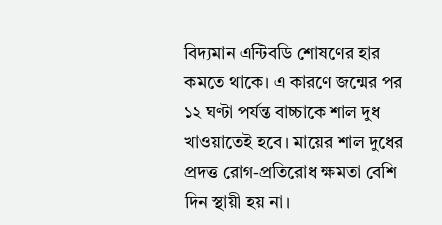বিদ্যমান এন্টিবডি শোষণের হার কমতে থাকে। এ কারণে জন্মের পর ১২ ঘণ্টা পর্যন্ত বাচ্চাকে শাল দুধ খাওয়াতেই হবে। মায়ের শাল দুধের প্রদত্ত রোগ-প্রতিরোধ ক্ষমতা বেশি দিন স্থায়ী হয় না।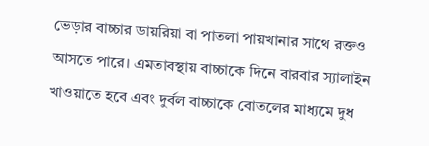ভেড়ার বাচ্চার ডায়রিয়া বা পাতলা পায়খানার সাথে রক্তও আসতে পারে। এমতাবস্থায় বাচ্চাকে দিনে বারবার স্যালাইন খাওয়াতে হবে এবং দুর্বল বাচ্চাকে বোতলের মাধ্যমে দুধ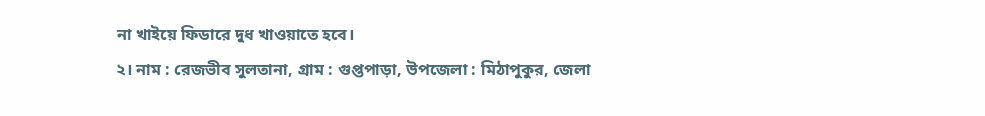না খাইয়ে ফিডারে দুধ খাওয়াতে হবে।
২। নাম : রেজভীব সুলতানা, গ্রাম : গুপ্তপাড়া, উপজেলা : মিঠাপুকুর, জেলা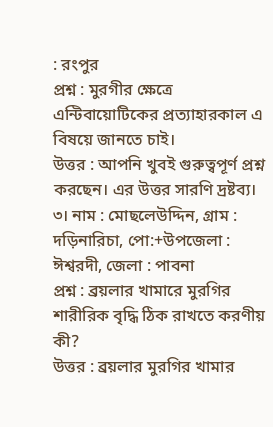: রংপুর
প্রশ্ন : মুরগীর ক্ষেত্রে এন্টিবায়োটিকের প্রত্যাহারকাল এ বিষয়ে জানতে চাই।
উত্তর : আপনি খুবই গুরুত্বপূর্ণ প্রশ্ন করছেন। এর উত্তর সারণি দ্রষ্টব্য।
৩। নাম : মোছলেউদ্দিন, গ্রাম : দড়িনারিচা, পো:+উপজেলা : ঈশ্বরদী, জেলা : পাবনা
প্রশ্ন : ব্রয়লার খামারে মুরগির শারীরিক বৃদ্ধি ঠিক রাখতে করণীয় কী?
উত্তর : ব্রয়লার মুরগির খামার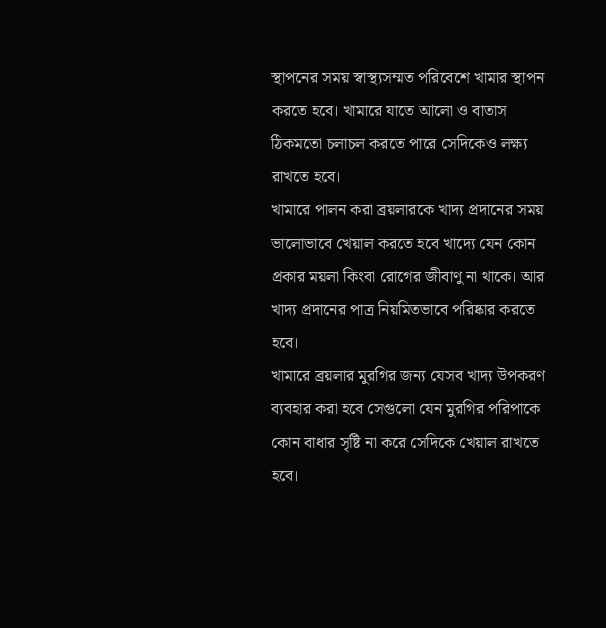স্থাপনের সময় স্বাস্থ্যসম্মত পরিবেশে খামার স্থাপন করতে হবে। খামারে যাতে আলো ও বাতাস ঠিকমতো চলাচল করতে পারে সেদিকেও লক্ষ্য রাখতে হবে।
খামারে পালন করা ব্রয়লারকে খাদ্য প্রদানের সময় ভালোভাবে খেয়াল করতে হবে খাদ্যে যেন কোন প্রকার ময়লা কিংবা রোগের জীবাণু না থাকে। আর খাদ্য প্রদানের পাত্র নিয়মিতভাবে পরিষ্কার করতে হবে।
খামারে ব্রয়লার মুরগির জন্য যেসব খাদ্য উপকরণ ব্যবহার করা হবে সেগুলো যেন মুরগির পরিপাকে কোন বাধার সৃষ্টি না করে সেদিকে খেয়াল রাখতে হবে।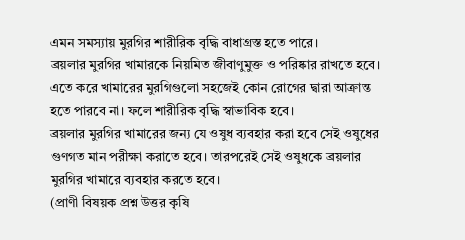এমন সমস্যায় মুরগির শারীরিক বৃদ্ধি বাধাগ্রস্ত হতে পারে।
ব্রয়লার মুরগির খামারকে নিয়মিত জীবাণুমুক্ত ও পরিষ্কার রাখতে হবে। এতে করে খামারের মুরগিগুলো সহজেই কোন রোগের দ্বারা আক্রান্ত হতে পারবে না। ফলে শারীরিক বৃদ্ধি স্বাভাবিক হবে।
ব্রয়লার মুরগির খামারের জন্য যে ওষুধ ব্যবহার করা হবে সেই ওষুধের গুণগত মান পরীক্ষা করাতে হবে। তারপরেই সেই ওষুধকে ব্রয়লার মুরগির খামারে ব্যবহার করতে হবে।
(প্রাণী বিষয়ক প্রশ্ন উত্তর কৃষি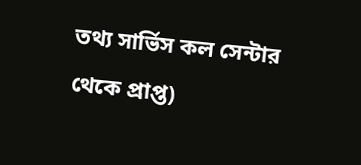তথ্য সার্ভিস কল সেন্টার থেকে প্রাপ্ত)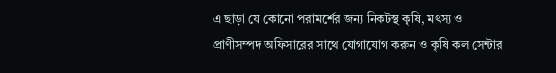এ ছাড়া যে কোনো পরামর্শের জন্য নিকটস্থ কৃষি, মৎস্য ও প্রাণীসম্পদ অফিসারের সাথে যোগাযোগ করুন ও কৃষি কল সেন্টার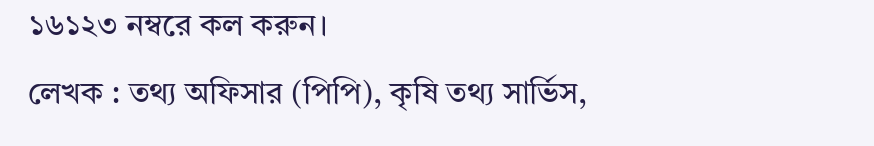১৬১২৩ নম্বরে কল করুন।
লেখক : তথ্য অফিসার (পিপি), কৃষি তথ্য সার্ভিস,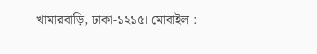খামারবাড়ি, ঢাকা-১২১৫। মোবাইল :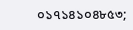০১৭১৪১০৪৮৫৩;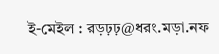ই-মেইল : রড়ঢ়ঢ়@ধরং.মড়া.নফ